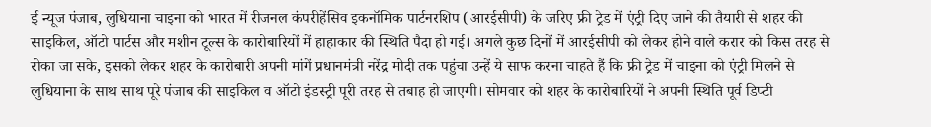ई न्यूज पंजाब, लुधियाना चाइना को भारत में रीजनल कंपरीहेंसिव इकनॉमिक पार्टनरशिप (आरईसीपी) के जरिए फ्री ट्रेड में एंट्री दिए जाने की तैयारी से शहर की साइकिल, ऑटो पार्टस और मशीन टूल्स के कारोबारियों में हाहाकार की स्थिति पैदा हो गई। अगले कुछ दिनों में आरईसीपी को लेकर होने वाले करार को किस तरह से रोका जा सके, इसको लेकर शहर के कारोबारी अपनी मांगें प्रधानमंत्री नरेंद्र मोदी तक पहुंचा उन्हें ये साफ करना चाहते हैं कि फ्री ट्रेड में चाइना को एंट्री मिलने से लुधियाना के साथ साथ पूरे पंजाब की साइकिल व ऑटो इंडस्ट्री पूरी तरह से तबाह हो जाएगी। सोमवार को शहर के कारोबारियों ने अपनी स्थिति पूर्व डिप्टी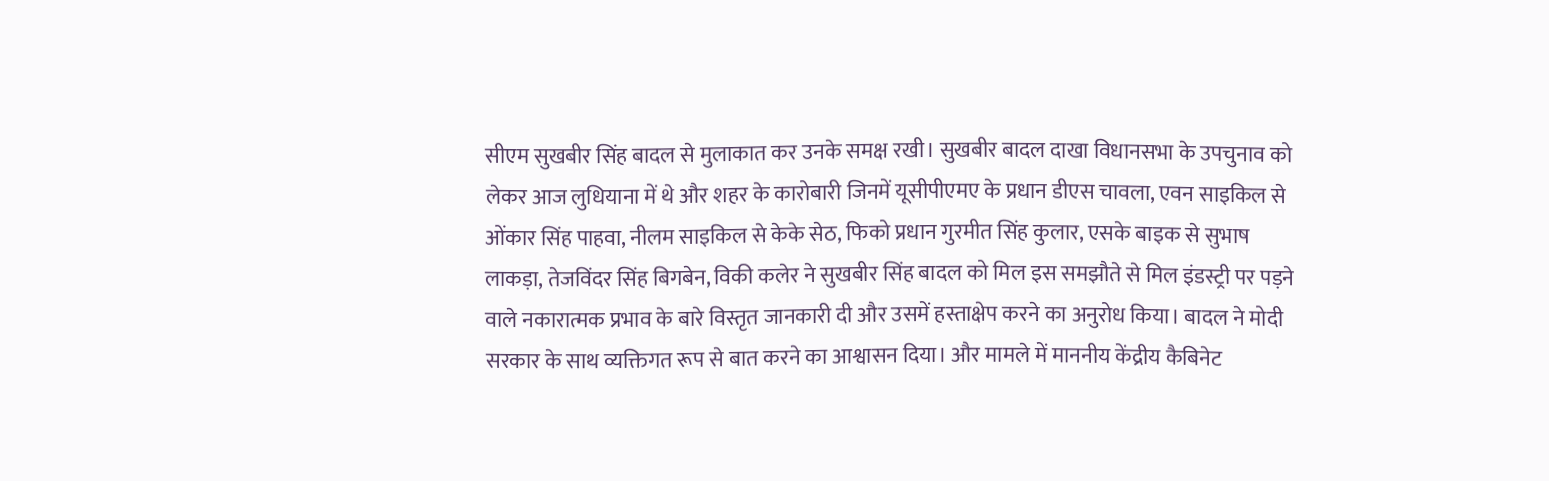सीएम सुखबीर सिंह बादल से मुलाकात कर उनके समक्ष रखी। सुखबीर बादल दाखा विधानसभा के उपचुनाव को लेकर आज लुधियाना में थे और शहर के कारोबारी जिनमें यूसीपीएमए के प्रधान डीएस चावला, एवन साइकिल से ओंकार सिंह पाहवा, नीलम साइकिल से केके सेठ, फिको प्रधान गुरमीत सिंह कुलार, एसके बाइक से सुभाष लाकड़ा, तेजविंदर सिंह बिगबेन, विकी कलेर ने सुखबीर सिंह बादल को मिल इस समझौते से मिल इंडस्ट्री पर पड़ने वाले नकारात्मक प्रभाव के बारे विस्तृत जानकारी दी और उसमें हस्ताक्षेप करने का अनुरोध किया। बादल ने मोदी सरकार के साथ व्यक्तिगत रूप से बात करने का आश्वासन दिया। और मामले में माननीय केंद्रीय कैबिनेट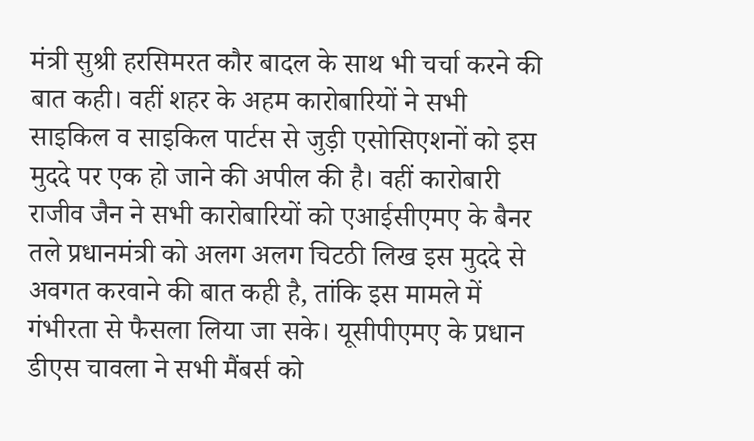मंत्री सुश्री हरसिमरत कौर बादल के साथ भी चर्चा करने की बात कही। वहीं शहर के अहम कारोबारियों ने सभी साइकिल व साइकिल पार्टस से जुड़ी एसोसिएशनों को इस मुददे पर एक हो जाने की अपील की है। वहीं कारोबारी राजीव जैन ने सभी कारोबारियों को एआईसीएमए के बैनर तले प्रधानमंत्री को अलग अलग चिटठी लिख इस मुददे से अवगत करवाने की बात कही है, तांकि इस मामले में गंभीरता से फैसला लिया जा सके। यूसीपीएमए के प्रधान डीएस चावला ने सभी मैंबर्स को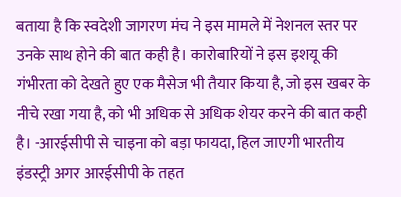बताया है कि स्वदेशी जागरण मंच ने इस मामले में नेशनल स्तर पर उनके साथ होने की बात कही है। कारोबारियों ने इस इशयू की गंभीरता को देखते हुए एक मैसेज भी तैयार किया है, जो इस खबर के नीचे रखा गया है, को भी अधिक से अधिक शेयर करने की बात कही है। -आरईसीपी से चाइना को बड़ा फायदा, हिल जाएगी भारतीय इंडस्ट्री अगर आरईसीपी के तहत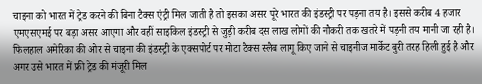चाइना को भारत में ट्रेड करने की बिना टैक्स एंट्री मिल जाती है तो इसका असर पूरे भारत की इंडस्ट्री पर पड़ना तय है। इससे करीब 4 हजार एमएसएमई पर बड़ा असर आएगा और वहीं साइकिल इंडस्ट्री से जुड़ी करीब दस लाख लोगों की नौकरी तक खतरे में पड़नी तय मानी जा रही है। फिलहाल अमेरिका की ओर से चाइना की इंडस्ट्री के एक्सपोर्ट पर मोटा टैक्स स्लैब लागू किए जाने से चाइनीज मार्केट बुरी तरह हिली हुई है और अगर उसे भारत में फ्री ट्रेड की मंजूरी मिल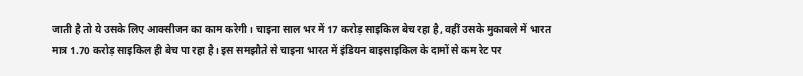जाती है तो ये उसके लिए आक्सीजन का काम करेगी। चाइना साल भर में 17 करोड़ साइकिल बेच रहा है, वहीं उसके मुकाबले में भारत मात्र 1.70 करोड़ साइकिल ही बेच पा रहा है। इस समझौते से चाइना भारत में इंडियन बाइसाइकिल के दामों से कम रेट पर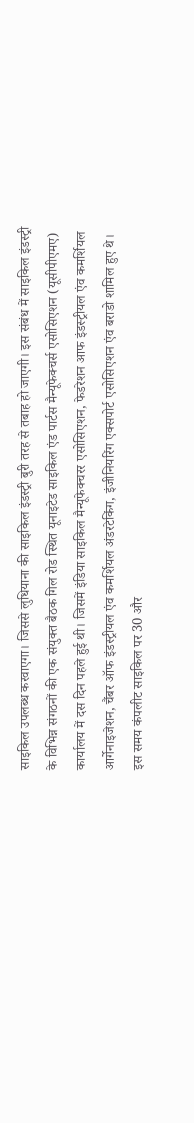साइकिल उपलब्ध करवाएगा। जिससे लुधियाना की साइकिल इंडस्ट्री बुरी तरह से तबाह हो जाएगी। इस संबंध में साइकिल इंडस्ट्री के विभिन्न संगठनों की एक संयुक्त बैठक गिल रोड स्थित यूनाइटेड साइकिल एंड पार्टस मैन्यूफेक्चर्स एसोसिएशन (यूसीपीएमए) कार्यालय में दस दिन पहले हुई थी। जिसमें इंडिया साइकिल मैन्यूफेक्चरर एसोसिएशन, फेडरेशन आफ इंडस्ट्रीयल एंव कमर्शियल आर्गेनाइजेशन, चैंबर ऑफ इंडस्ट्रीयल एंव कमर्शियल अंडरटेकिंग, इंजीनियरिंग एक्सपोर्ट एसोसिएशन एंव बराडो शामिल हुए थे। इस समय कंपलीट साइकिल पर 30 और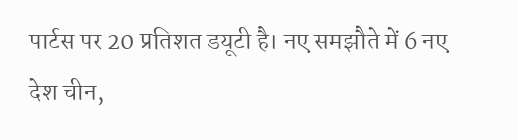पार्टस पर 20 प्रतिशत डयूटी है। नए समझौते में 6 नए देश चीन,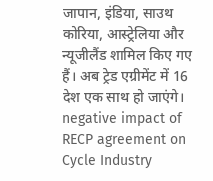जापान, इंडिया, साउथ कोरिया, आस्ट्रेलिया और न्यूजीलैंड शामिल किए गए हैं। अब ट्रेड एग्रीमेंट में 16 देश एक साथ हो जाएंगे।
negative impact of RECP agreement on Cycle Industry